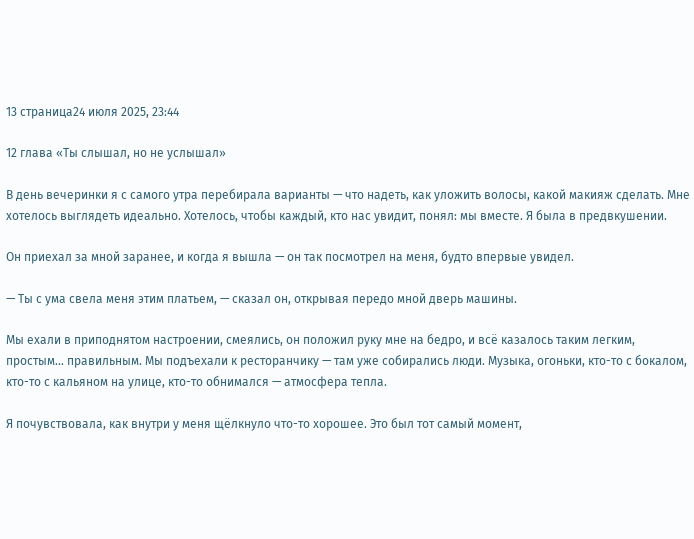13 страница24 июля 2025, 23:44

12 глава «Ты слышал, но не услышал»

В день вечеринки я с самого утра перебирала варианты — что надеть, как уложить волосы, какой макияж сделать. Мне хотелось выглядеть идеально. Хотелось, чтобы каждый, кто нас увидит, понял: мы вместе. Я была в предвкушении.

Он приехал за мной заранее, и когда я вышла — он так посмотрел на меня, будто впервые увидел.

— Ты с ума свела меня этим платьем, — сказал он, открывая передо мной дверь машины.

Мы ехали в приподнятом настроении, смеялись, он положил руку мне на бедро, и всё казалось таким легким, простым... правильным. Мы подъехали к ресторанчику — там уже собирались люди. Музыка, огоньки, кто-то с бокалом, кто-то с кальяном на улице, кто-то обнимался — атмосфера тепла.

Я почувствовала, как внутри у меня щёлкнуло что-то хорошее. Это был тот самый момент,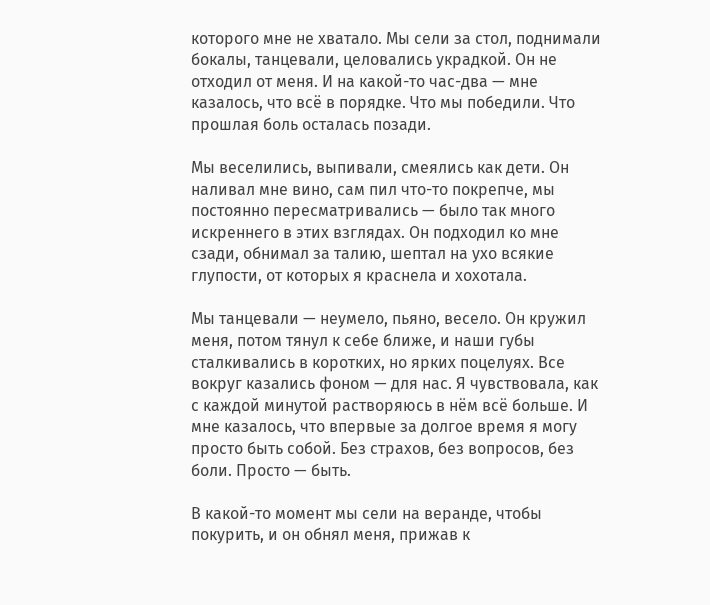которого мне не хватало. Мы сели за стол, поднимали бокалы, танцевали, целовались украдкой. Он не отходил от меня. И на какой-то час-два — мне казалось, что всё в порядке. Что мы победили. Что прошлая боль осталась позади.

Мы веселились, выпивали, смеялись как дети. Он наливал мне вино, сам пил что-то покрепче, мы постоянно пересматривались — было так много искреннего в этих взглядах. Он подходил ко мне сзади, обнимал за талию, шептал на ухо всякие глупости, от которых я краснела и хохотала.

Мы танцевали — неумело, пьяно, весело. Он кружил меня, потом тянул к себе ближе, и наши губы сталкивались в коротких, но ярких поцелуях. Все вокруг казались фоном — для нас. Я чувствовала, как с каждой минутой растворяюсь в нём всё больше. И мне казалось, что впервые за долгое время я могу просто быть собой. Без страхов, без вопросов, без боли. Просто — быть.

В какой-то момент мы сели на веранде, чтобы покурить, и он обнял меня, прижав к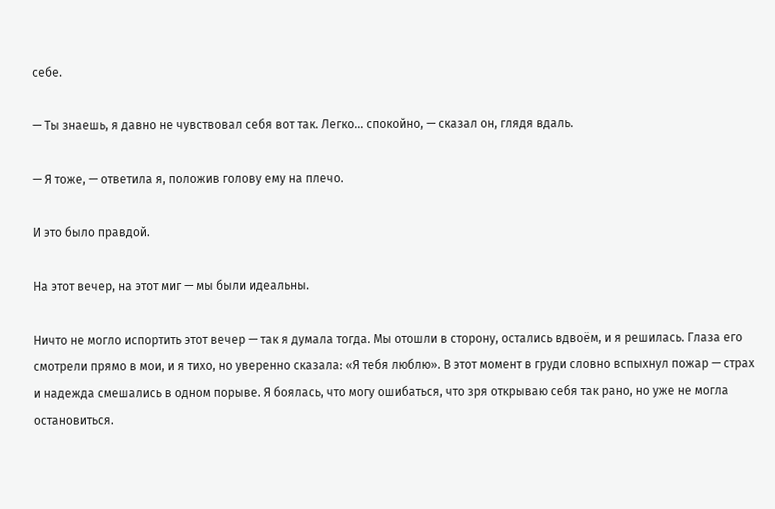себе.

— Ты знаешь, я давно не чувствовал себя вот так. Легко... спокойно, — сказал он, глядя вдаль.

— Я тоже, — ответила я, положив голову ему на плечо.

И это было правдой.

На этот вечер, на этот миг — мы были идеальны.

Ничто не могло испортить этот вечер — так я думала тогда. Мы отошли в сторону, остались вдвоём, и я решилась. Глаза его смотрели прямо в мои, и я тихо, но уверенно сказала: «Я тебя люблю». В этот момент в груди словно вспыхнул пожар — страх и надежда смешались в одном порыве. Я боялась, что могу ошибаться, что зря открываю себя так рано, но уже не могла остановиться.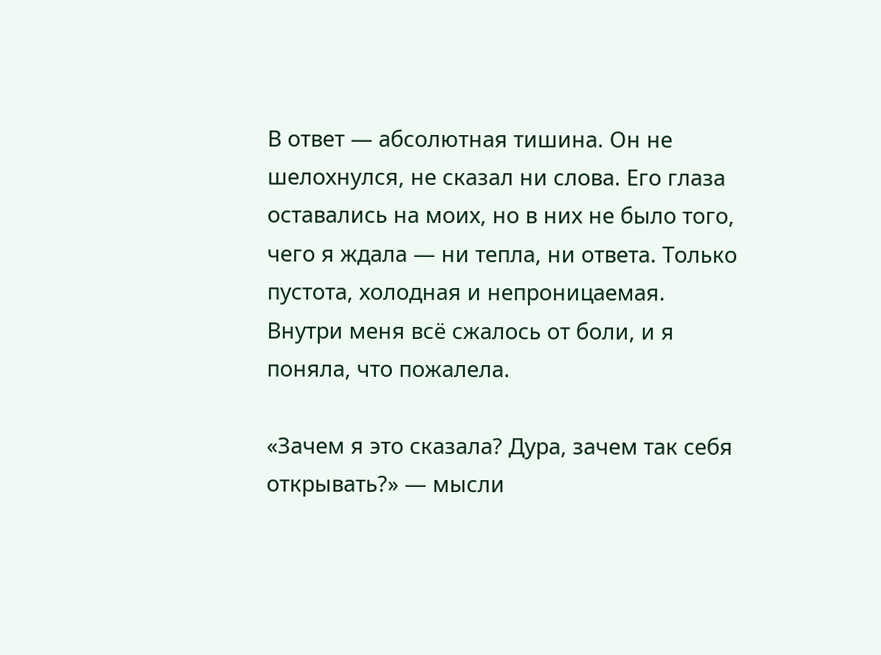В ответ — абсолютная тишина. Он не шелохнулся, не сказал ни слова. Его глаза оставались на моих, но в них не было того, чего я ждала — ни тепла, ни ответа. Только пустота, холодная и непроницаемая. Внутри меня всё сжалось от боли, и я поняла, что пожалела.

«Зачем я это сказала? Дура, зачем так себя открывать?» — мысли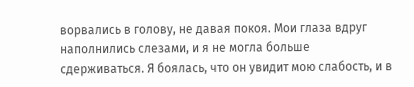ворвались в голову, не давая покоя. Мои глаза вдруг наполнились слезами, и я не могла больше сдерживаться. Я боялась, что он увидит мою слабость, и в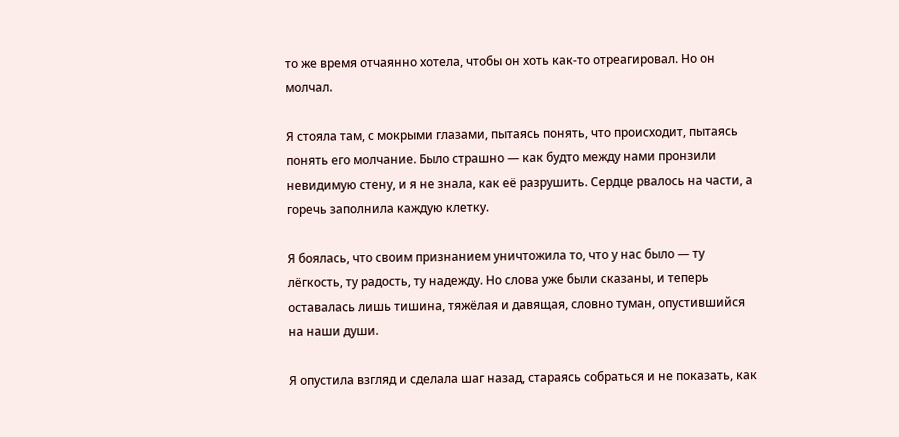то же время отчаянно хотела, чтобы он хоть как-то отреагировал. Но он молчал.

Я стояла там, с мокрыми глазами, пытаясь понять, что происходит, пытаясь понять его молчание. Было страшно — как будто между нами пронзили невидимую стену, и я не знала, как её разрушить. Сердце рвалось на части, а горечь заполнила каждую клетку.

Я боялась, что своим признанием уничтожила то, что у нас было — ту лёгкость, ту радость, ту надежду. Но слова уже были сказаны, и теперь оставалась лишь тишина, тяжёлая и давящая, словно туман, опустившийся на наши души.

Я опустила взгляд и сделала шаг назад, стараясь собраться и не показать, как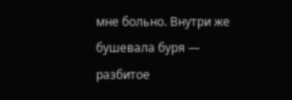мне больно. Внутри же бушевала буря — разбитое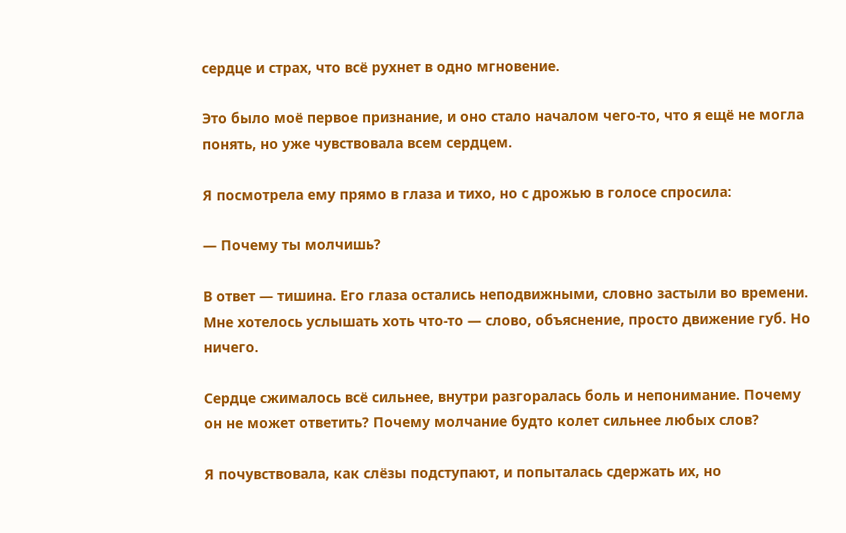сердце и страх, что всё рухнет в одно мгновение.

Это было моё первое признание, и оно стало началом чего-то, что я ещё не могла понять, но уже чувствовала всем сердцем.

Я посмотрела ему прямо в глаза и тихо, но с дрожью в голосе спросила:

— Почему ты молчишь?

В ответ — тишина. Его глаза остались неподвижными, словно застыли во времени. Мне хотелось услышать хоть что-то — слово, объяснение, просто движение губ. Но ничего.

Сердце сжималось всё сильнее, внутри разгоралась боль и непонимание. Почему он не может ответить? Почему молчание будто колет сильнее любых слов?

Я почувствовала, как слёзы подступают, и попыталась сдержать их, но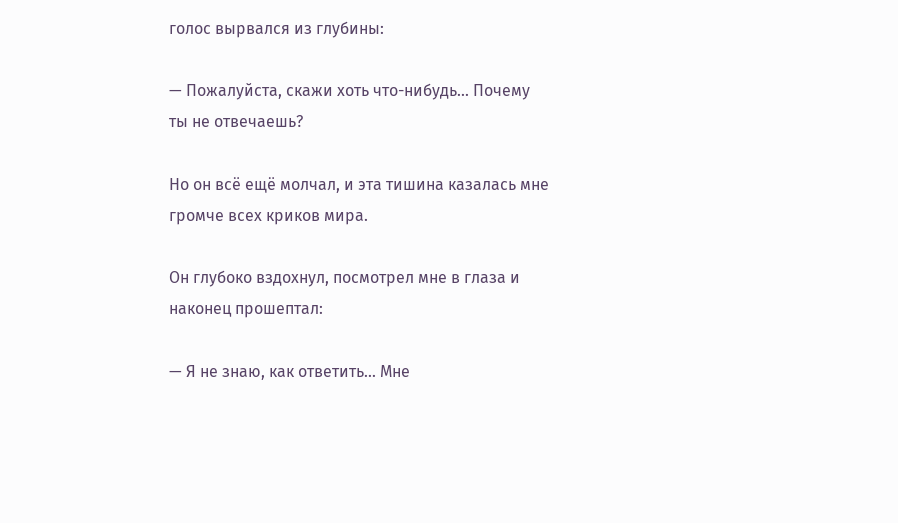голос вырвался из глубины:

— Пожалуйста, скажи хоть что-нибудь... Почему ты не отвечаешь?

Но он всё ещё молчал, и эта тишина казалась мне громче всех криков мира.

Он глубоко вздохнул, посмотрел мне в глаза и наконец прошептал:

— Я не знаю, как ответить... Мне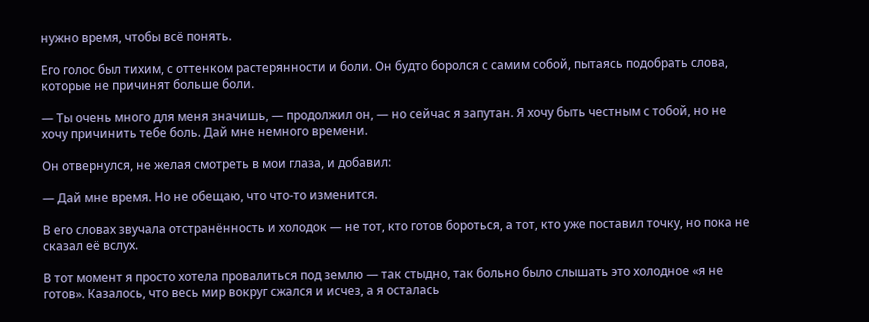нужно время, чтобы всё понять.

Его голос был тихим, с оттенком растерянности и боли. Он будто боролся с самим собой, пытаясь подобрать слова, которые не причинят больше боли.

— Ты очень много для меня значишь, — продолжил он, — но сейчас я запутан. Я хочу быть честным с тобой, но не хочу причинить тебе боль. Дай мне немного времени.

Он отвернулся, не желая смотреть в мои глаза, и добавил:

— Дай мне время. Но не обещаю, что что-то изменится.

В его словах звучала отстранённость и холодок — не тот, кто готов бороться, а тот, кто уже поставил точку, но пока не сказал её вслух.

В тот момент я просто хотела провалиться под землю — так стыдно, так больно было слышать это холодное «я не готов». Казалось, что весь мир вокруг сжался и исчез, а я осталась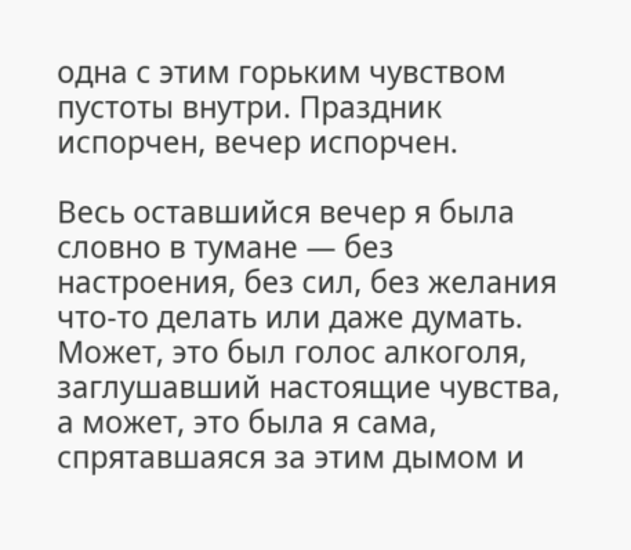одна с этим горьким чувством пустоты внутри. Праздник испорчен, вечер испорчен.

Весь оставшийся вечер я была словно в тумане — без настроения, без сил, без желания что-то делать или даже думать. Может, это был голос алкоголя, заглушавший настоящие чувства, а может, это была я сама, спрятавшаяся за этим дымом и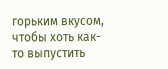горьким вкусом, чтобы хоть как-то выпустить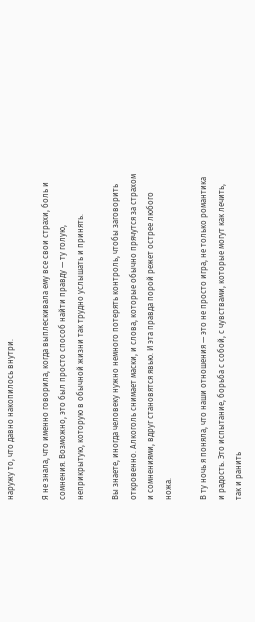наружу то, что давно накопилось внутри.

Я не знала, что именно говорила, когда выплескивала ему все свои страхи, боль и сомнения. Возможно, это был просто способ найти правду — ту голую, неприкрытую, которую в обычной жизни так трудно услышать и принять.

Вы знаете, иногда человеку нужно немного потерять контроль, чтобы заговорить откровенно. Алкоголь снимает маски, и слова, которые обычно прячутся за страхом и сомнениями, вдруг становятся явью. И эта правда порой режет острее любого ножа.

В ту ночь я поняла, что наши отношения — это не просто игра, не только романтика и радость. Это испытание, борьба с собой, с чувствами, которые могут как лечить, так и ранить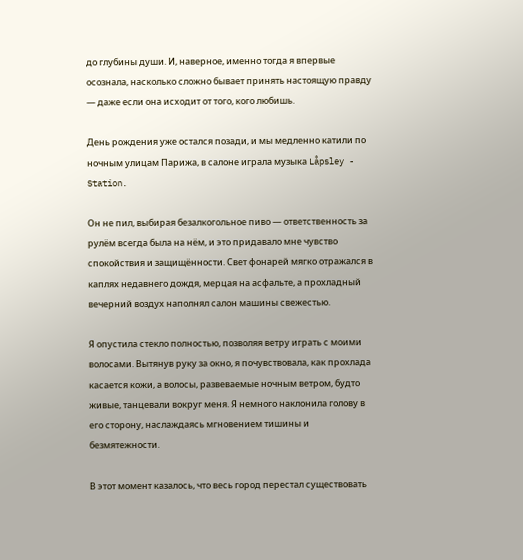до глубины души. И, наверное, именно тогда я впервые осознала, насколько сложно бывает принять настоящую правду — даже если она исходит от того, кого любишь.

День рождения уже остался позади, и мы медленно катили по ночным улицам Парижа, в салоне играла музыка Låpsley - Station.

Он не пил, выбирая безалкогольное пиво — ответственность за рулём всегда была на нём, и это придавало мне чувство спокойствия и защищённости. Свет фонарей мягко отражался в каплях недавнего дождя, мерцая на асфальте, а прохладный вечерний воздух наполнял салон машины свежестью.

Я опустила стекло полностью, позволяя ветру играть с моими волосами. Вытянув руку за окно, я почувствовала, как прохлада касается кожи, а волосы, развеваемые ночным ветром, будто живые, танцевали вокруг меня. Я немного наклонила голову в его сторону, наслаждаясь мгновением тишины и безмятежности.

В этот момент казалось, что весь город перестал существовать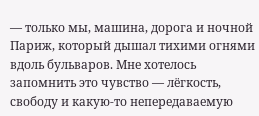— только мы, машина, дорога и ночной Париж, который дышал тихими огнями вдоль бульваров. Мне хотелось запомнить это чувство — лёгкость, свободу и какую-то непередаваемую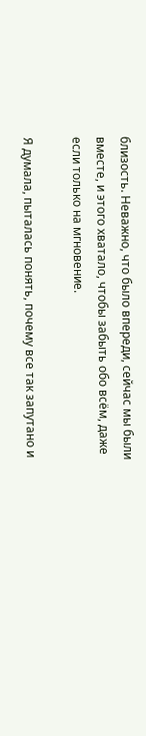близость. Неважно, что было впереди, сейчас мы были вместе, и этого хватало, чтобы забыть обо всём, даже если только на мгновение.

Я думала, пыталась понять, почему все так запутано и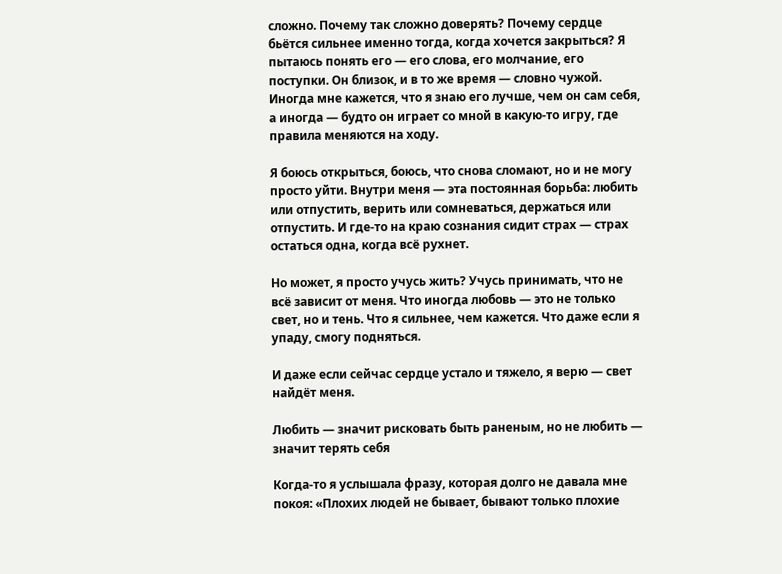сложно. Почему так сложно доверять? Почему сердце бьётся сильнее именно тогда, когда хочется закрыться? Я пытаюсь понять его — его слова, его молчание, его поступки. Он близок, и в то же время — словно чужой. Иногда мне кажется, что я знаю его лучше, чем он сам себя, а иногда — будто он играет со мной в какую-то игру, где правила меняются на ходу.

Я боюсь открыться, боюсь, что снова сломают, но и не могу просто уйти. Внутри меня — эта постоянная борьба: любить или отпустить, верить или сомневаться, держаться или отпустить. И где-то на краю сознания сидит страх — страх остаться одна, когда всё рухнет.

Но может, я просто учусь жить? Учусь принимать, что не всё зависит от меня. Что иногда любовь — это не только свет, но и тень. Что я сильнее, чем кажется. Что даже если я упаду, смогу подняться.

И даже если сейчас сердце устало и тяжело, я верю — свет найдёт меня.

Любить — значит рисковать быть раненым, но не любить — значит терять себя

Когда-то я услышала фразу, которая долго не давала мне покоя: «Плохих людей не бывает, бывают только плохие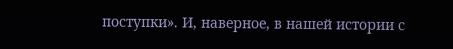поступки». И, наверное, в нашей истории с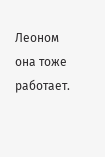Леоном она тоже работает.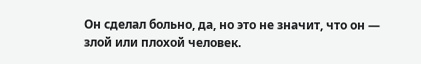Он сделал больно, да, но это не значит, что он — злой или плохой человек.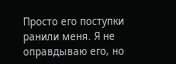Просто его поступки ранили меня. Я не оправдываю его, но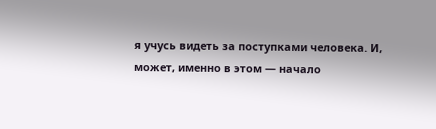я учусь видеть за поступками человека. И, может, именно в этом — начало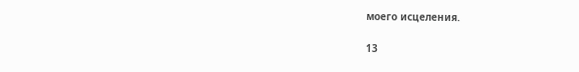моего исцеления.

13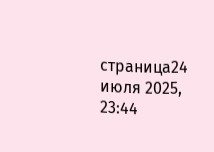страница24 июля 2025, 23:44